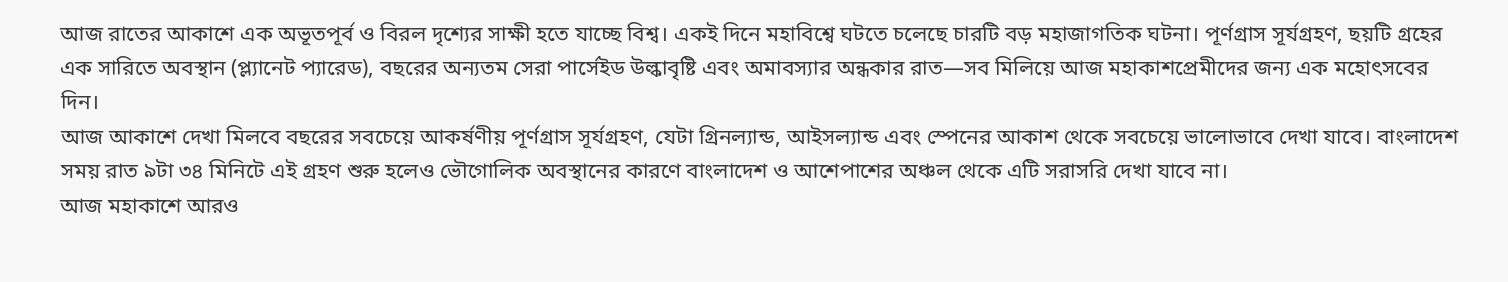আজ রাতের আকাশে এক অভূতপূর্ব ও বিরল দৃশ্যের সাক্ষী হতে যাচ্ছে বিশ্ব। একই দিনে মহাবিশ্বে ঘটতে চলেছে চারটি বড় মহাজাগতিক ঘটনা। পূর্ণগ্রাস সূর্যগ্রহণ, ছয়টি গ্রহের এক সারিতে অবস্থান (প্ল্যানেট প্যারেড), বছরের অন্যতম সেরা পার্সেইড উল্কাবৃষ্টি এবং অমাবস্যার অন্ধকার রাত—সব মিলিয়ে আজ মহাকাশপ্রেমীদের জন্য এক মহোৎসবের দিন।
আজ আকাশে দেখা মিলবে বছরের সবচেয়ে আকর্ষণীয় পূর্ণগ্রাস সূর্যগ্রহণ, যেটা গ্রিনল্যান্ড, আইসল্যান্ড এবং স্পেনের আকাশ থেকে সবচেয়ে ভালোভাবে দেখা যাবে। বাংলাদেশ সময় রাত ৯টা ৩৪ মিনিটে এই গ্রহণ শুরু হলেও ভৌগোলিক অবস্থানের কারণে বাংলাদেশ ও আশেপাশের অঞ্চল থেকে এটি সরাসরি দেখা যাবে না।
আজ মহাকাশে আরও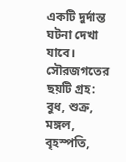একটি দুর্দান্ত ঘটনা দেখা যাবে। সৌরজগতের ছয়টি গ্রহ: বুধ, শুক্র, মঙ্গল, বৃহস্পতি,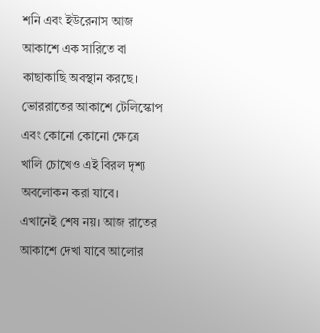শনি এবং ইউরেনাস আজ আকাশে এক সারিতে বা কাছাকাছি অবস্থান করছে। ভোররাতের আকাশে টেলিস্কোপ এবং কোনো কোনো ক্ষেত্রে খালি চোখেও এই বিরল দৃশ্য অবলোকন করা যাবে।
এখানেই শেষ নয়। আজ রাতের আকাশে দেখা যাবে আলোর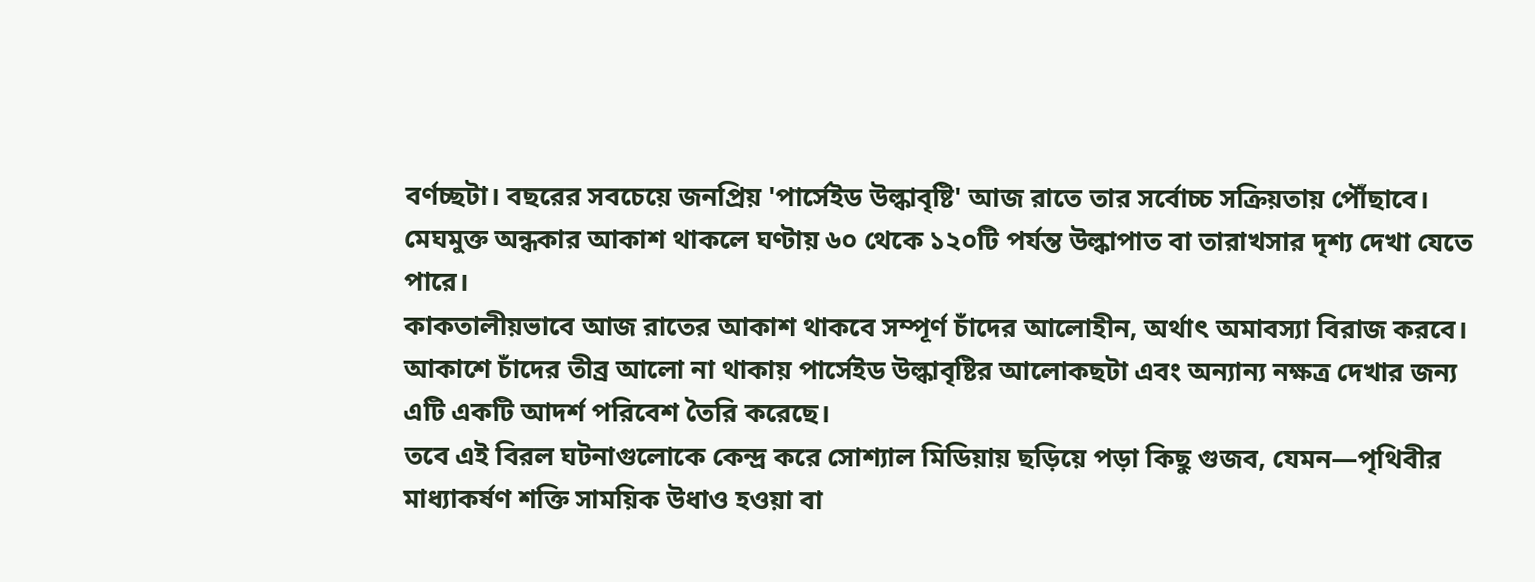বর্ণচ্ছটা। বছরের সবচেয়ে জনপ্রিয় 'পার্সেইড উল্কাবৃষ্টি' আজ রাতে তার সর্বোচ্চ সক্রিয়তায় পৌঁছাবে। মেঘমুক্ত অন্ধকার আকাশ থাকলে ঘণ্টায় ৬০ থেকে ১২০টি পর্যন্ত উল্কাপাত বা তারাখসার দৃশ্য দেখা যেতে পারে।
কাকতালীয়ভাবে আজ রাতের আকাশ থাকবে সম্পূর্ণ চাঁদের আলোহীন, অর্থাৎ অমাবস্যা বিরাজ করবে। আকাশে চাঁদের তীব্র আলো না থাকায় পার্সেইড উল্কাবৃষ্টির আলোকছটা এবং অন্যান্য নক্ষত্র দেখার জন্য এটি একটি আদর্শ পরিবেশ তৈরি করেছে।
তবে এই বিরল ঘটনাগুলোকে কেন্দ্র করে সোশ্যাল মিডিয়ায় ছড়িয়ে পড়া কিছু গুজব, যেমন—পৃথিবীর মাধ্যাকর্ষণ শক্তি সাময়িক উধাও হওয়া বা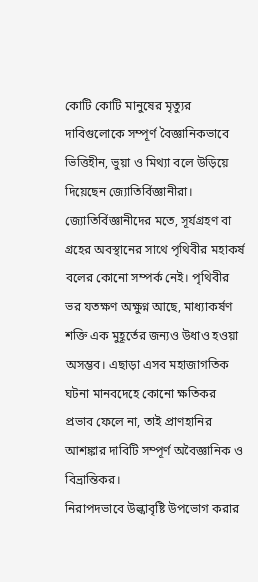কোটি কোটি মানুষের মৃত্যুর দাবিগুলোকে সম্পূর্ণ বৈজ্ঞানিকভাবে ভিত্তিহীন, ভুয়া ও মিথ্যা বলে উড়িয়ে দিয়েছেন জ্যোতির্বিজ্ঞানীরা।
জ্যোতির্বিজ্ঞানীদের মতে, সূর্যগ্রহণ বা গ্রহের অবস্থানের সাথে পৃথিবীর মহাকর্ষ বলের কোনো সম্পর্ক নেই। পৃথিবীর ভর যতক্ষণ অক্ষুণ্ন আছে, মাধ্যাকর্ষণ শক্তি এক মুহূর্তের জন্যও উধাও হওয়া অসম্ভব। এছাড়া এসব মহাজাগতিক ঘটনা মানবদেহে কোনো ক্ষতিকর প্রভাব ফেলে না, তাই প্রাণহানির আশঙ্কার দাবিটি সম্পূর্ণ অবৈজ্ঞানিক ও বিভ্রান্তিকর।
নিরাপদভাবে উল্কাবৃষ্টি উপভোগ করার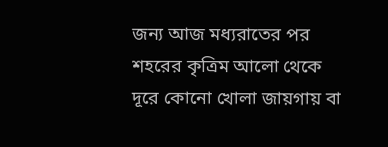জন্য আজ মধ্যরাতের পর শহরের কৃত্রিম আলো থেকে দূরে কোনো খোলা জায়গায় বা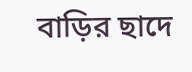বাড়ির ছাদে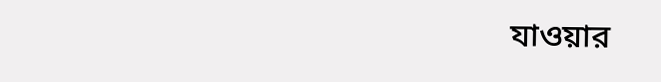যাওয়ার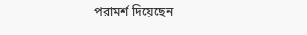পরামর্শ দিয়েছেন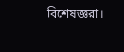বিশেষজ্ঞরা।